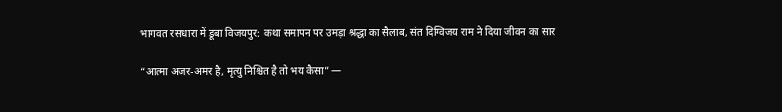भागवत रसधारा में डूबा विजयपुर: कथा समापन पर उमड़ा श्रद्धा का सैलाब, संत दिग्विजय राम ने दिया जीवन का सार

“आत्मा अजर-अमर है, मृत्यु निश्चित है तो भय कैसा” —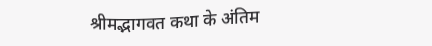श्रीमद्भागवत कथा के अंतिम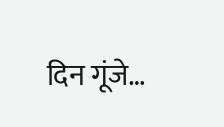दिन गूंजे…